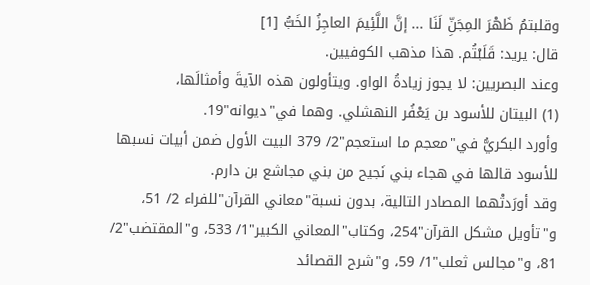وقلبتمُ ظَهْرَ المِجَنِّ لَنَا ... إنَّ اللَّئِيمَ العاجِزُ الخَبُّ [1]
قال: يريد: قَلَبْتُم. هذا مذهب الكوفيين.
وعند البصريين: لا يجوز زيادةُ الواو. ويتأولون هذه الآيةَ وأمثالَها،
(1) البيتان للأسود بن يَعْفُر النهشلي. وهما في"ديوانه"19.
وأورد البكريُّ في"معجم ما استعجم"2/ 379 البيت الأول ضمن أبيات نسبها للأسود قالها في هجاء بني نَجيح من بني مجاشع بن دارم.
وقد أورَدتْهما المصادر التالية، بدون نسبة"معاني القرآن"للفراء 2/ 51، و"تأويل مشكل القرآن"254، وكتاب"المعاني الكبير"1/ 533، و"المقتضب"2/ 81، و"مجالس ثعلب"1/ 59، و"شرح القصائد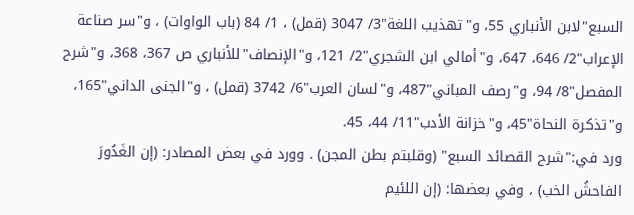السبع"لابن الأنباري 55، و"تهذيب اللغة"3/ 3047 (قمل) ، 1/ 84 (باب الواوات) ، و"سر صناعة الإعراب"2/ 646، 647، و"أمالي ابن الشجري"2/ 121، و"الإنصاف"للأنباري ص 367، 368، و"شرح المفصل"8/ 94، و"رصف المباني"487، و"لسان العرب"6/ 3742 (قمل) ، و"الجنى الداني"165، و"تذكرة النحاة"45، و"خزانة الأدب"11/ 44، 45.
ورد في:"شرح القصائد السبع" (وقلبتم بطن المجن) . وورد في بعض المصادر: (إن الغَدُورَ الفاحشُ الخب) ، وفي بعضها: (إن اللئيم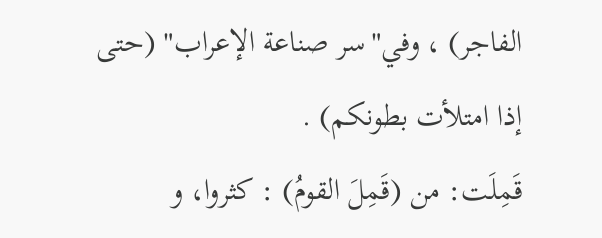الفاجر) ، وفي"سر صناعة الإعراب" (حتى إذا امتلأت بطونكم) .
قَمِلَت: من (قَمِلَ القومُ) : كثروا، و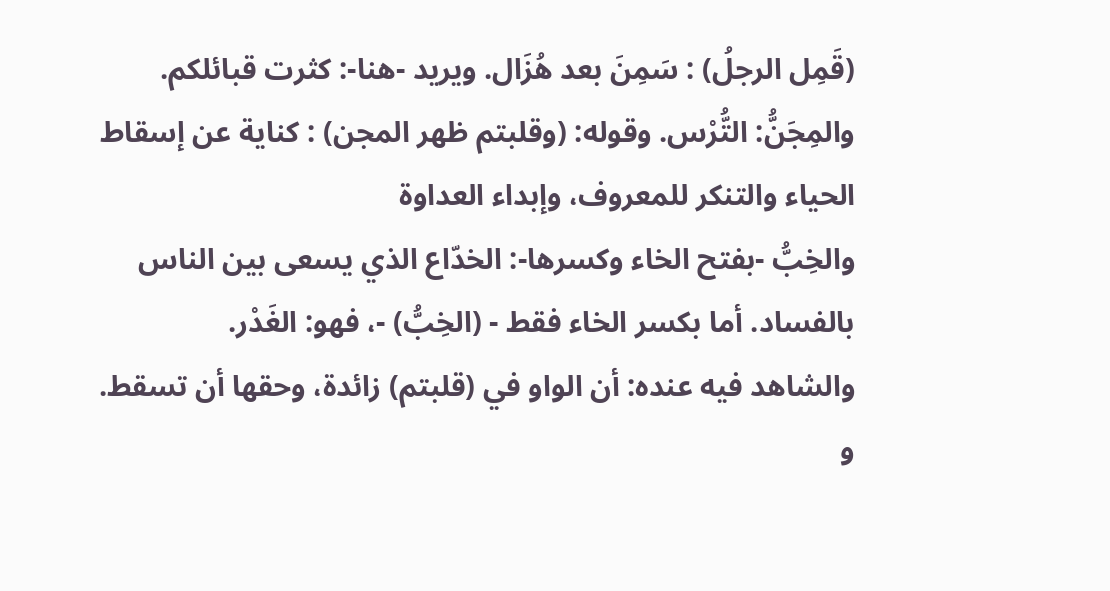(قَمِل الرجلُ) : سَمِنَ بعد هُزَال. ويريد -هنا-: كثرت قبائلكم.
والمِجَنُّ: التُّرْس. وقوله: (وقلبتم ظهر المجن) : كناية عن إسقاط الحياء والتنكر للمعروف، وإبداء العداوة
والخِبُّ -بفتح الخاء وكسرها-: الخدّاع الذي يسعى بين الناس بالفساد. أما بكسر الخاء فقط - (الخِبُّ) -، فهو: الغَدْر.
والشاهد فيه عنده: أن الواو في (قلبتم) زائدة، وحقها أن تسقط. و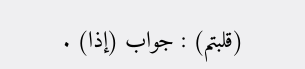(قلبتم) : جواب (إذا) .